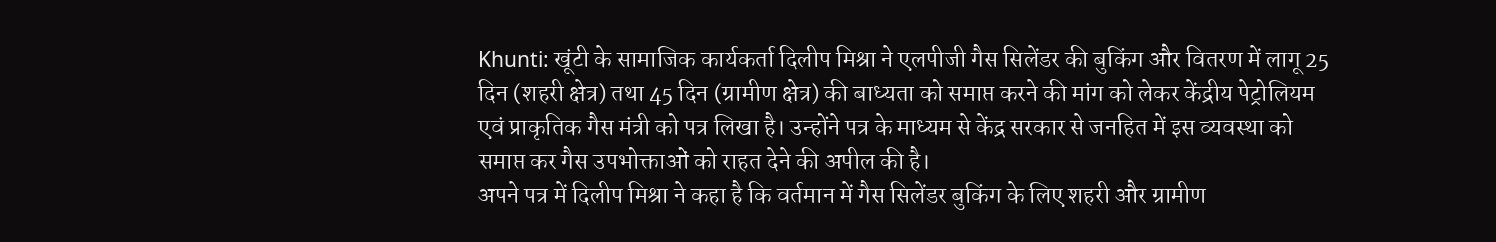Khunti: खूंटी के सामाजिक कार्यकर्ता दिलीप मिश्रा ने एलपीजी गैस सिलेंडर की बुकिंग और वितरण में लागू 25 दिन (शहरी क्षेत्र) तथा 45 दिन (ग्रामीण क्षेत्र) की बाध्यता को समाप्त करने की मांग को लेकर केंद्रीय पेट्रोलियम एवं प्राकृतिक गैस मंत्री को पत्र लिखा है। उन्होंने पत्र के माध्यम से केंद्र सरकार से जनहित में इस व्यवस्था को समाप्त कर गैस उपभोक्ताओं को राहत देने की अपील की है।
अपने पत्र में दिलीप मिश्रा ने कहा है कि वर्तमान में गैस सिलेंडर बुकिंग के लिए शहरी और ग्रामीण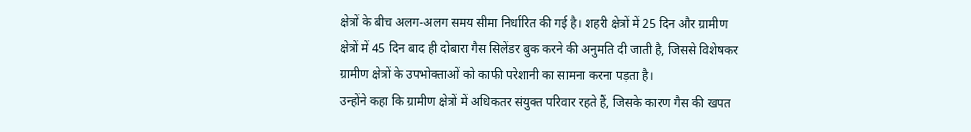क्षेत्रों के बीच अलग-अलग समय सीमा निर्धारित की गई है। शहरी क्षेत्रों में 25 दिन और ग्रामीण क्षेत्रों में 45 दिन बाद ही दोबारा गैस सिलेंडर बुक करने की अनुमति दी जाती है, जिससे विशेषकर ग्रामीण क्षेत्रों के उपभोक्ताओं को काफी परेशानी का सामना करना पड़ता है।
उन्होंने कहा कि ग्रामीण क्षेत्रों में अधिकतर संयुक्त परिवार रहते हैं, जिसके कारण गैस की खपत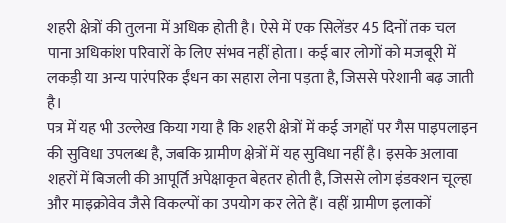शहरी क्षेत्रों की तुलना में अधिक होती है। ऐसे में एक सिलेंडर 45 दिनों तक चल पाना अधिकांश परिवारों के लिए संभव नहीं होता। कई बार लोगों को मजबूरी में लकड़ी या अन्य पारंपरिक ईंधन का सहारा लेना पड़ता है, जिससे परेशानी बढ़ जाती है।
पत्र में यह भी उल्लेख किया गया है कि शहरी क्षेत्रों में कई जगहों पर गैस पाइपलाइन की सुविधा उपलब्ध है, जबकि ग्रामीण क्षेत्रों में यह सुविधा नहीं है। इसके अलावा शहरों में बिजली की आपूर्ति अपेक्षाकृत बेहतर होती है, जिससे लोग इंडक्शन चूल्हा और माइक्रोवेव जैसे विकल्पों का उपयोग कर लेते हैं। वहीं ग्रामीण इलाकों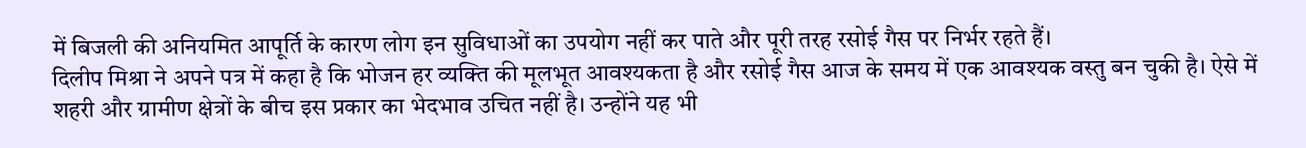में बिजली की अनियमित आपूर्ति के कारण लोग इन सुविधाओं का उपयोग नहीं कर पाते और पूरी तरह रसोई गैस पर निर्भर रहते हैं।
दिलीप मिश्रा ने अपने पत्र में कहा है कि भोजन हर व्यक्ति की मूलभूत आवश्यकता है और रसोई गैस आज के समय में एक आवश्यक वस्तु बन चुकी है। ऐसे में शहरी और ग्रामीण क्षेत्रों के बीच इस प्रकार का भेदभाव उचित नहीं है। उन्होंने यह भी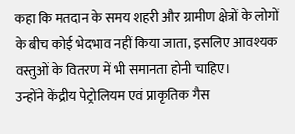कहा कि मतदान के समय शहरी और ग्रामीण क्षेत्रों के लोगों के बीच कोई भेदभाव नहीं किया जाता, इसलिए आवश्यक वस्तुओं के वितरण में भी समानता होनी चाहिए।
उन्होंने केंद्रीय पेट्रोलियम एवं प्राकृतिक गैस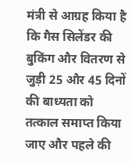मंत्री से आग्रह किया है कि गैस सिलेंडर की बुकिंग और वितरण से जुड़ी 25 और 45 दिनों की बाध्यता को तत्काल समाप्त किया जाए और पहले की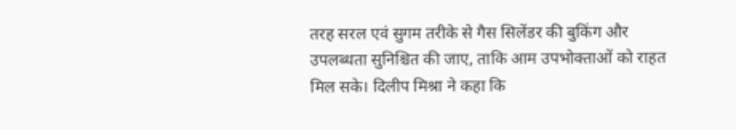तरह सरल एवं सुगम तरीके से गैस सिलेंडर की बुकिंग और उपलब्धता सुनिश्चित की जाए, ताकि आम उपभोक्ताओं को राहत मिल सके। दिलीप मिश्रा ने कहा कि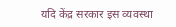यदि केंद्र सरकार इस व्यवस्था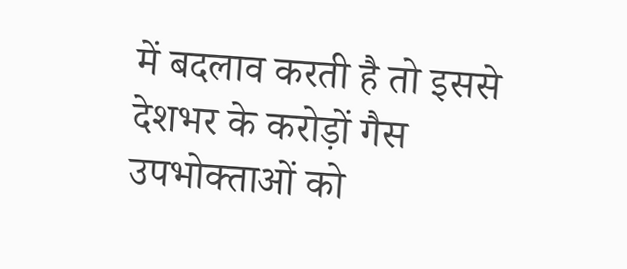में बदलाव करती है तो इससे देशभर के करोड़ों गैस उपभोक्ताओं को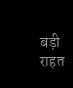बड़ी राहत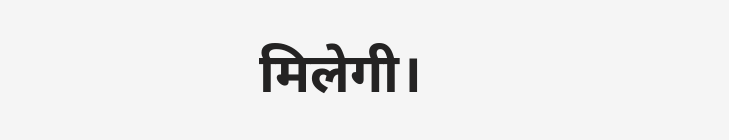मिलेगी।